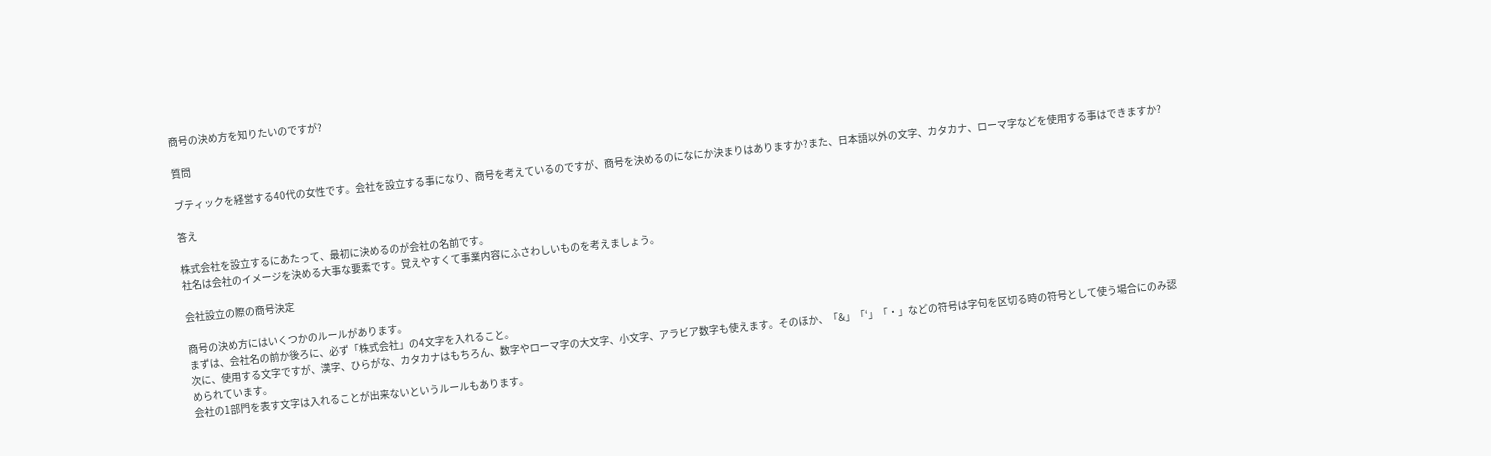商号の決め方を知りたいのですが?

質問

ブティックを経営する40代の女性です。会社を設立する事になり、商号を考えているのですが、商号を決めるのになにか決まりはありますか?また、日本語以外の文字、カタカナ、ローマ字などを使用する事はできますか?

答え

株式会社を設立するにあたって、最初に決めるのが会社の名前です。
社名は会社のイメージを決める大事な要素です。覚えやすくて事業内容にふさわしいものを考えましょう。

会社設立の際の商号決定

商号の決め方にはいくつかのルールがあります。
まずは、会社名の前か後ろに、必ず「株式会社」の4文字を入れること。
次に、使用する文字ですが、漢字、ひらがな、カタカナはもちろん、数字やローマ字の大文字、小文字、アラビア数字も使えます。そのほか、「&」「‘」「・」などの符号は字句を区切る時の符号として使う場合にのみ認められています。
会社の1部門を表す文字は入れることが出来ないというルールもあります。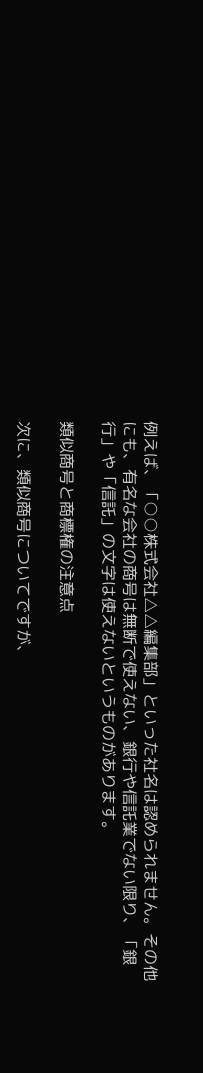例えば、「○○株式会社△△編集部」といった社名は認められません。その他にも、有名な会社の商号は無断で使えない、銀行や信託業でない限り、「銀行」や「信託」の文字は使えないというものがあります。

類似商号と商標権の注意点

次に、類似商号についてですが、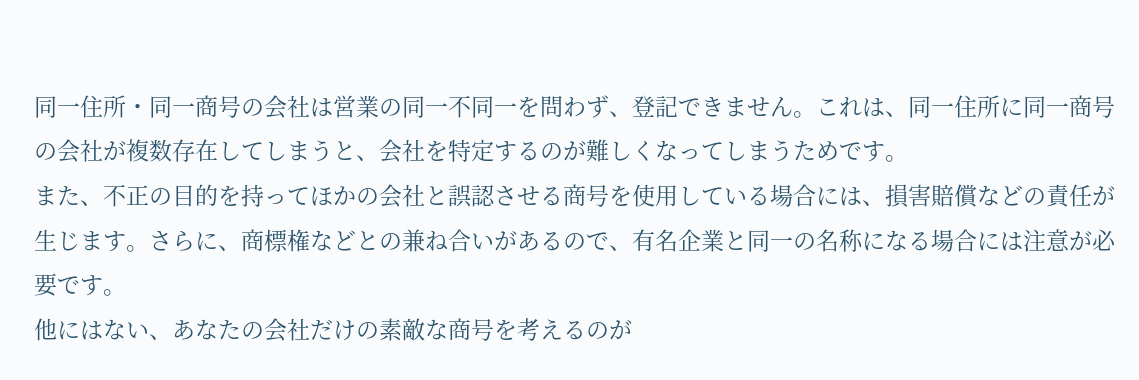同一住所・同一商号の会社は営業の同一不同一を問わず、登記できません。これは、同一住所に同一商号の会社が複数存在してしまうと、会社を特定するのが難しくなってしまうためです。
また、不正の目的を持ってほかの会社と誤認させる商号を使用している場合には、損害賠償などの責任が生じます。さらに、商標権などとの兼ね合いがあるので、有名企業と同一の名称になる場合には注意が必要です。
他にはない、あなたの会社だけの素敵な商号を考えるのが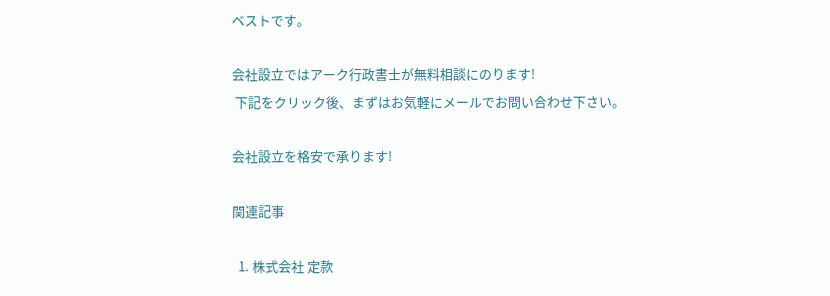ベストです。

会社設立ではアーク行政書士が無料相談にのります!
 下記をクリック後、まずはお気軽にメールでお問い合わせ下さい。

会社設立を格安で承ります!

関連記事

  1. 株式会社 定款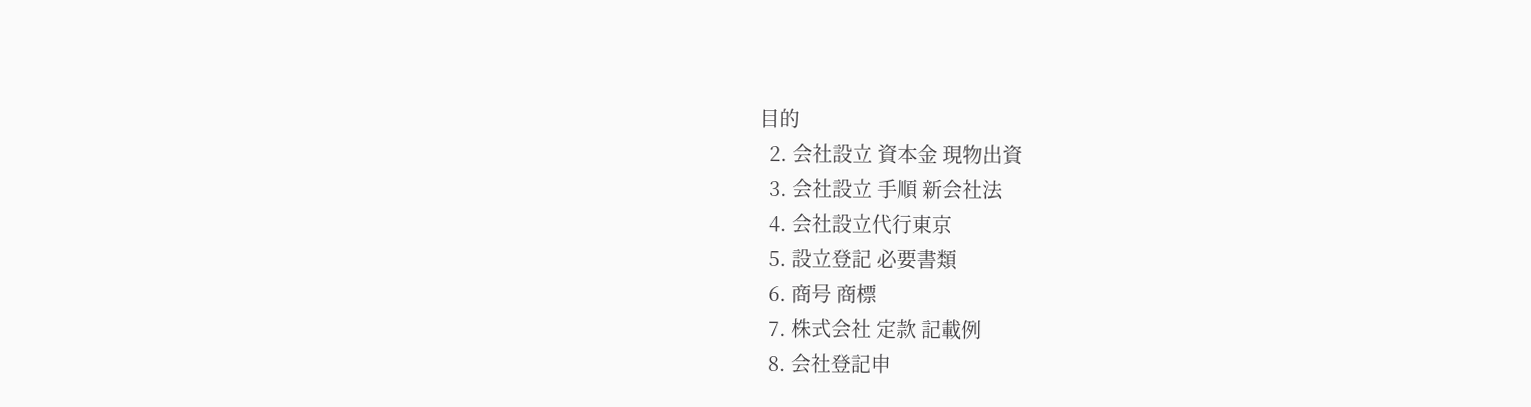目的
  2. 会社設立 資本金 現物出資
  3. 会社設立 手順 新会社法
  4. 会社設立代行東京
  5. 設立登記 必要書類
  6. 商号 商標
  7. 株式会社 定款 記載例
  8. 会社登記申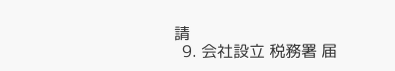請
  9. 会社設立 税務署 届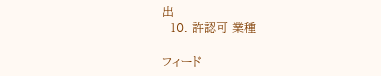出
  10. 許認可 業種

フィード